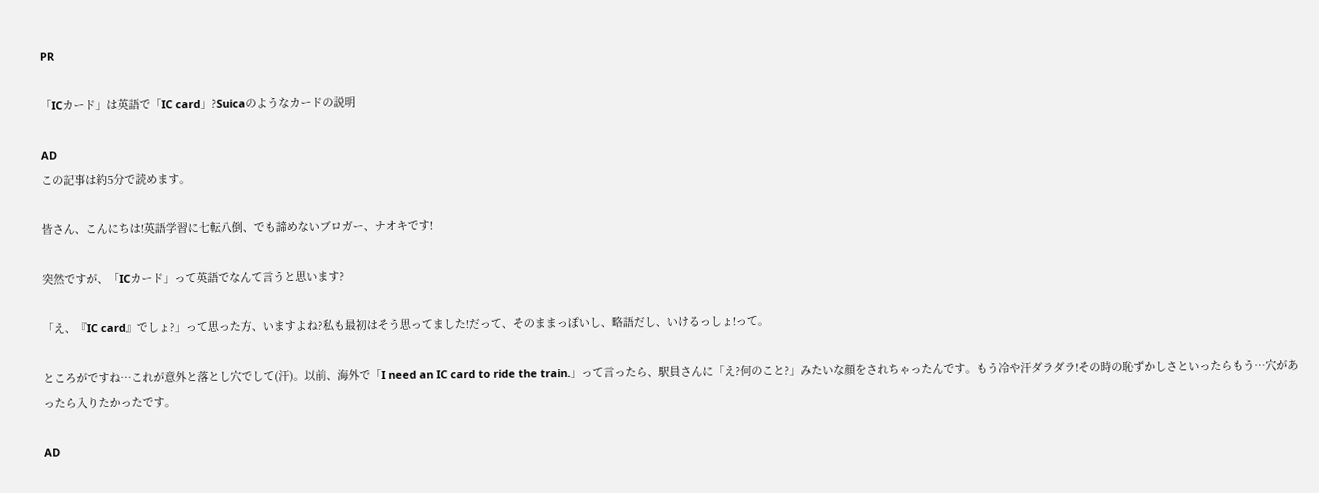PR

「ICカード」は英語で「IC card」?Suicaのようなカードの説明

AD
この記事は約5分で読めます。

皆さん、こんにちは!英語学習に七転八倒、でも諦めないブロガー、ナオキです!

突然ですが、「ICカード」って英語でなんて言うと思います?

「え、『IC card』でしょ?」って思った方、いますよね?私も最初はそう思ってました!だって、そのままっぽいし、略語だし、いけるっしょ!って。

ところがですね…これが意外と落とし穴でして(汗)。以前、海外で「I need an IC card to ride the train.」って言ったら、駅員さんに「え?何のこと?」みたいな顔をされちゃったんです。もう冷や汗ダラダラ!その時の恥ずかしさといったらもう…穴があったら入りたかったです。

AD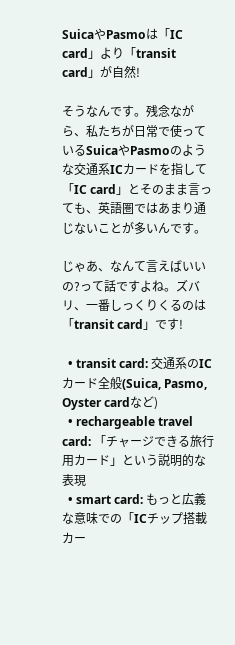SuicaやPasmoは「IC card」より「transit card」が自然!

そうなんです。残念ながら、私たちが日常で使っているSuicaやPasmoのような交通系ICカードを指して「IC card」とそのまま言っても、英語圏ではあまり通じないことが多いんです。

じゃあ、なんて言えばいいの?って話ですよね。ズバリ、一番しっくりくるのは「transit card」です!

  • transit card: 交通系のICカード全般(Suica, Pasmo, Oyster cardなど)
  • rechargeable travel card: 「チャージできる旅行用カード」という説明的な表現
  • smart card: もっと広義な意味での「ICチップ搭載カー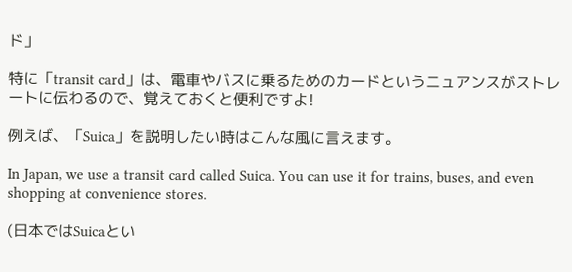ド」

特に「transit card」は、電車やバスに乗るためのカードというニュアンスがストレートに伝わるので、覚えておくと便利ですよ!

例えば、「Suica」を説明したい時はこんな風に言えます。

In Japan, we use a transit card called Suica. You can use it for trains, buses, and even shopping at convenience stores.

(日本ではSuicaとい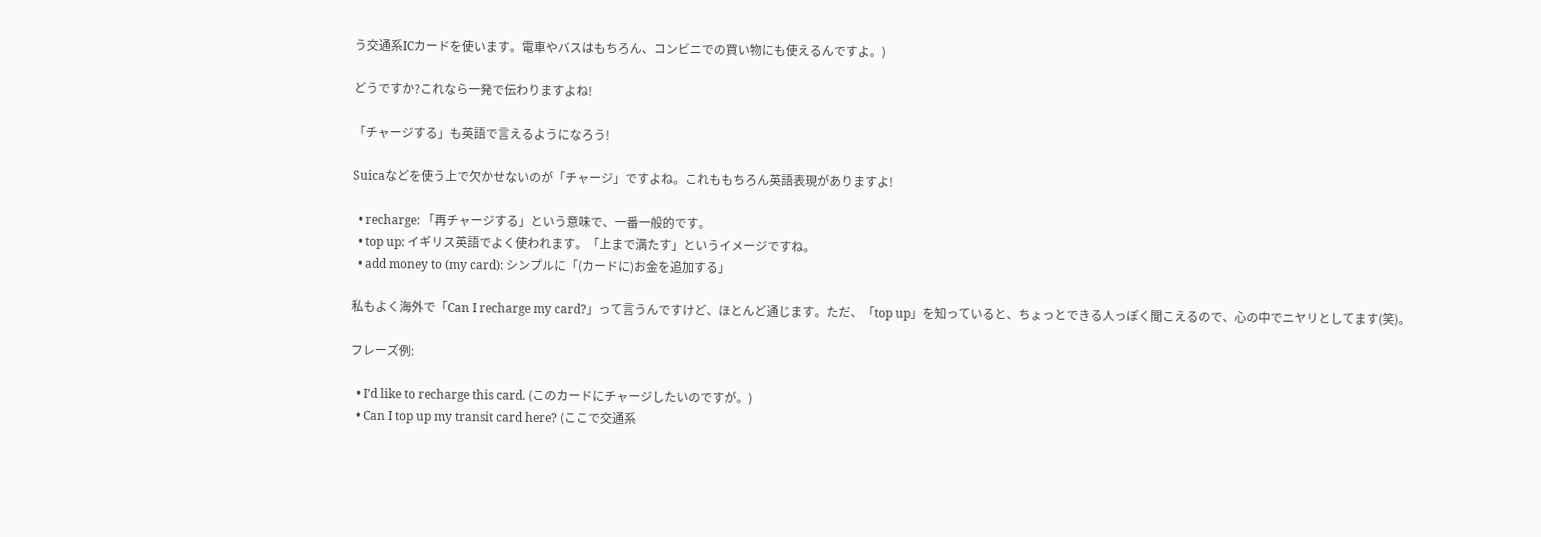う交通系ICカードを使います。電車やバスはもちろん、コンビニでの買い物にも使えるんですよ。)

どうですか?これなら一発で伝わりますよね!

「チャージする」も英語で言えるようになろう!

Suicaなどを使う上で欠かせないのが「チャージ」ですよね。これももちろん英語表現がありますよ!

  • recharge: 「再チャージする」という意味で、一番一般的です。
  • top up: イギリス英語でよく使われます。「上まで満たす」というイメージですね。
  • add money to (my card): シンプルに「(カードに)お金を追加する」

私もよく海外で「Can I recharge my card?」って言うんですけど、ほとんど通じます。ただ、「top up」を知っていると、ちょっとできる人っぽく聞こえるので、心の中でニヤリとしてます(笑)。

フレーズ例:

  • I’d like to recharge this card. (このカードにチャージしたいのですが。)
  • Can I top up my transit card here? (ここで交通系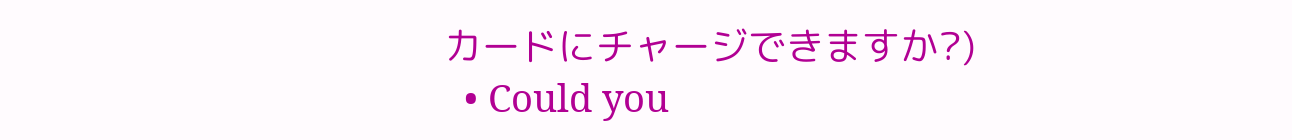カードにチャージできますか?)
  • Could you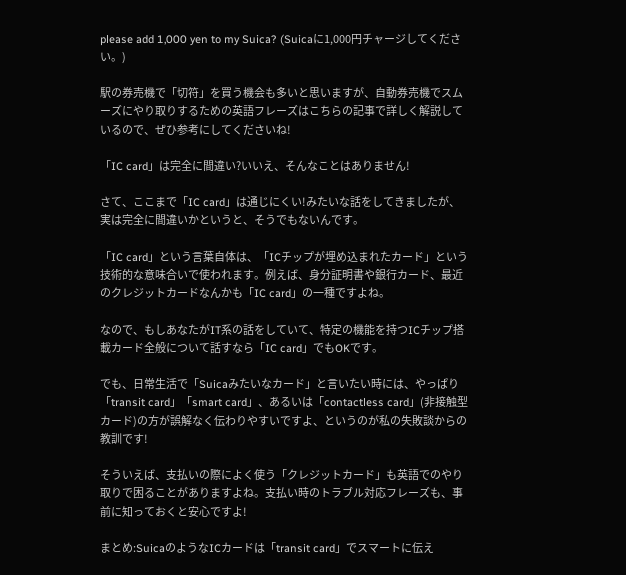please add 1,000 yen to my Suica? (Suicaに1,000円チャージしてください。)

駅の券売機で「切符」を買う機会も多いと思いますが、自動券売機でスムーズにやり取りするための英語フレーズはこちらの記事で詳しく解説しているので、ぜひ参考にしてくださいね!

「IC card」は完全に間違い?いいえ、そんなことはありません!

さて、ここまで「IC card」は通じにくい!みたいな話をしてきましたが、実は完全に間違いかというと、そうでもないんです。

「IC card」という言葉自体は、「ICチップが埋め込まれたカード」という技術的な意味合いで使われます。例えば、身分証明書や銀行カード、最近のクレジットカードなんかも「IC card」の一種ですよね。

なので、もしあなたがIT系の話をしていて、特定の機能を持つICチップ搭載カード全般について話すなら「IC card」でもOKです。

でも、日常生活で「Suicaみたいなカード」と言いたい時には、やっぱり「transit card」「smart card」、あるいは「contactless card」(非接触型カード)の方が誤解なく伝わりやすいですよ、というのが私の失敗談からの教訓です!

そういえば、支払いの際によく使う「クレジットカード」も英語でのやり取りで困ることがありますよね。支払い時のトラブル対応フレーズも、事前に知っておくと安心ですよ!

まとめ:SuicaのようなICカードは「transit card」でスマートに伝え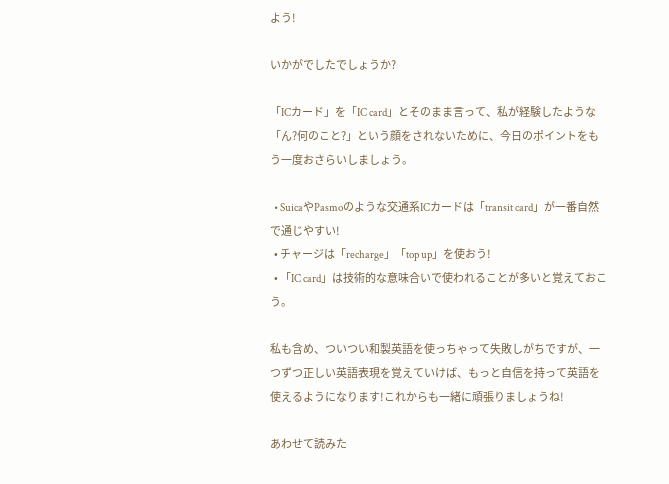よう!

いかがでしたでしょうか?

「ICカード」を「IC card」とそのまま言って、私が経験したような「ん?何のこと?」という顔をされないために、今日のポイントをもう一度おさらいしましょう。

  • SuicaやPasmoのような交通系ICカードは「transit card」が一番自然で通じやすい!
  • チャージは「recharge」「top up」を使おう!
  • 「IC card」は技術的な意味合いで使われることが多いと覚えておこう。

私も含め、ついつい和製英語を使っちゃって失敗しがちですが、一つずつ正しい英語表現を覚えていけば、もっと自信を持って英語を使えるようになります!これからも一緒に頑張りましょうね!

あわせて読みた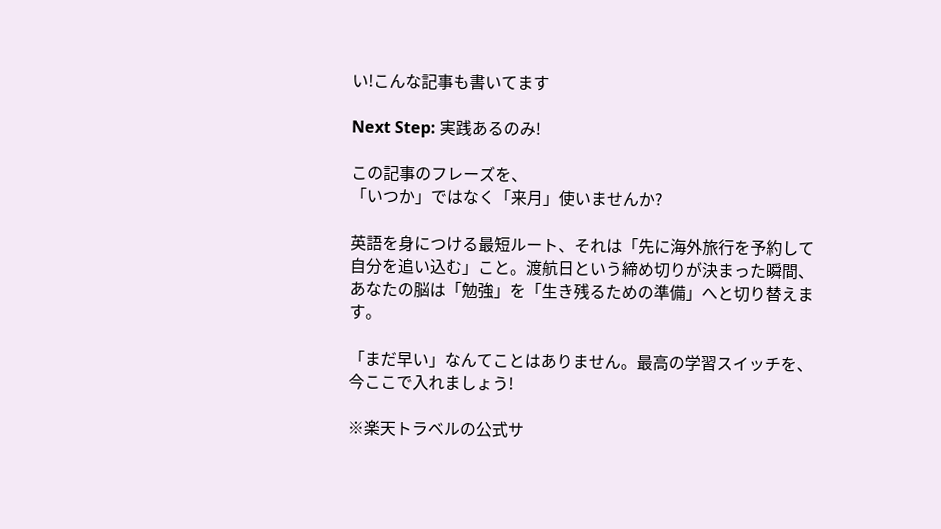い!こんな記事も書いてます

Next Step: 実践あるのみ!

この記事のフレーズを、
「いつか」ではなく「来月」使いませんか?

英語を身につける最短ルート、それは「先に海外旅行を予約して自分を追い込む」こと。渡航日という締め切りが決まった瞬間、あなたの脳は「勉強」を「生き残るための準備」へと切り替えます。

「まだ早い」なんてことはありません。最高の学習スイッチを、今ここで入れましょう!

※楽天トラベルの公式サ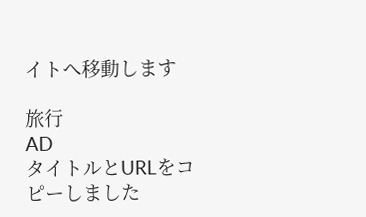イトへ移動します

旅行
AD
タイトルとURLをコピーしました